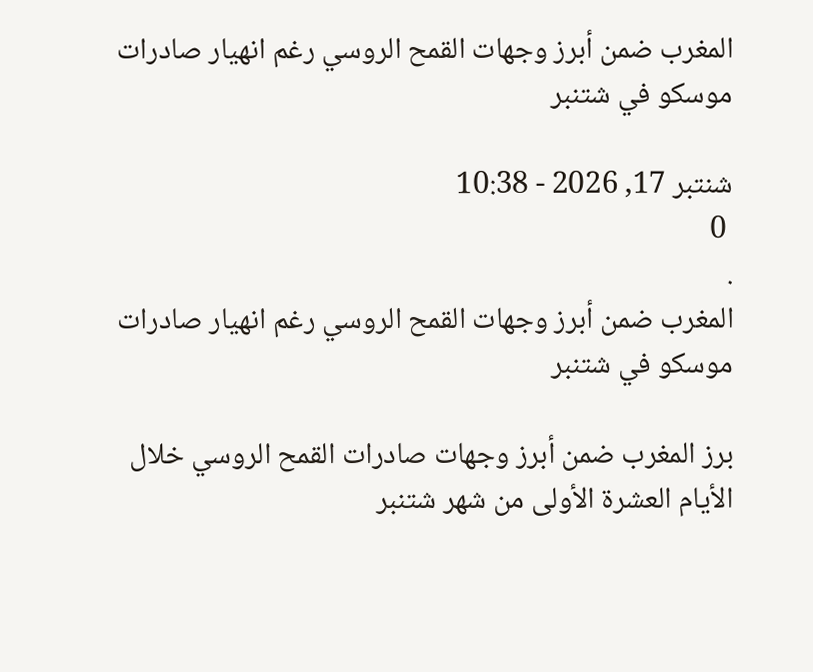المغرب ضمن أبرز وجهات القمح الروسي رغم انهيار صادرات موسكو في شتنبر

شنتبر 17, 2026 - 10:38
 0
.
المغرب ضمن أبرز وجهات القمح الروسي رغم انهيار صادرات موسكو في شتنبر

برز المغرب ضمن أبرز وجهات صادرات القمح الروسي خلال الأيام العشرة الأولى من شهر شتنبر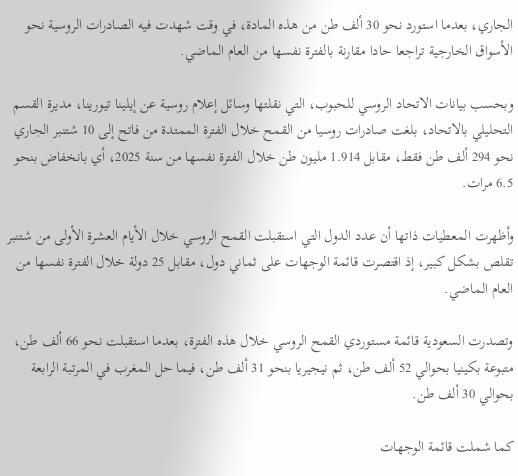الجاري، بعدما استورد نحو 30 ألف طن من هذه المادة، في وقت شهدت فيه الصادرات الروسية نحو الأسواق الخارجية تراجعا حادا مقارنة بالفترة نفسها من العام الماضي.

وبحسب بيانات الاتحاد الروسي للحبوب، التي نقلتها وسائل إعلام روسية عن إيلينا تيورينا، مديرة القسم التحليلي بالاتحاد، بلغت صادرات روسيا من القمح خلال الفترة الممتدة من فاتح إلى 10 شتنبر الجاري نحو 294 ألف طن فقط، مقابل 1.914 مليون طن خلال الفترة نفسها من سنة 2025، أي بانخفاض بنحو 6.5 مرات.

وأظهرت المعطيات ذاتها أن عدد الدول التي استقبلت القمح الروسي خلال الأيام العشرة الأولى من شتنبر تقلص بشكل كبير، إذ اقتصرت قائمة الوجهات على ثماني دول، مقابل 25 دولة خلال الفترة نفسها من العام الماضي.

وتصدرت السعودية قائمة مستوردي القمح الروسي خلال هذه الفترة، بعدما استقبلت نحو 66 ألف طن، متبوعة بكينيا بحوالي 52 ألف طن، ثم نيجيريا بنحو 31 ألف طن، فيما حل المغرب في المرتبة الرابعة بحوالي 30 ألف طن.

كما شملت قائمة الوجهات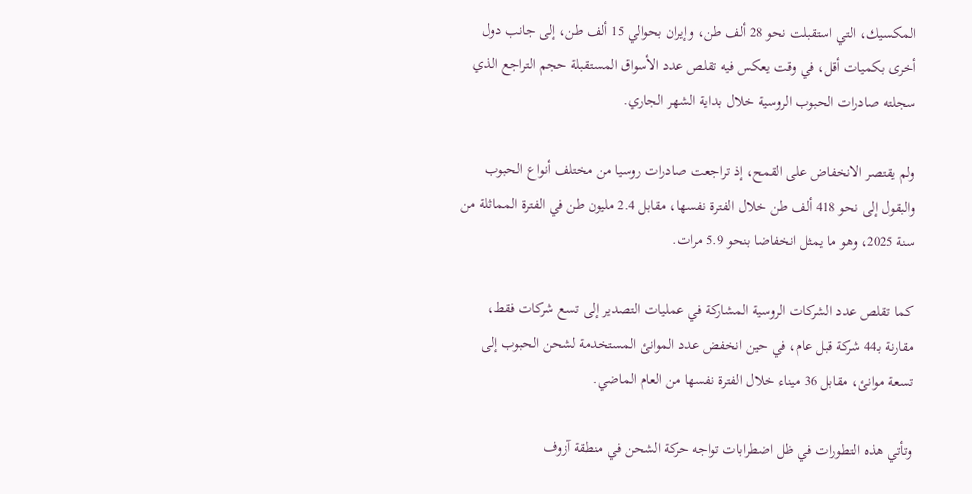المكسيك، التي استقبلت نحو 28 ألف طن، وإيران بحوالي 15 ألف طن، إلى جانب دول أخرى بكميات أقل، في وقت يعكس فيه تقلص عدد الأسواق المستقبلة حجم التراجع الذي سجلته صادرات الحبوب الروسية خلال بداية الشهر الجاري.

ولم يقتصر الانخفاض على القمح، إذ تراجعت صادرات روسيا من مختلف أنواع الحبوب والبقول إلى نحو 418 ألف طن خلال الفترة نفسها، مقابل 2.4 مليون طن في الفترة المماثلة من سنة 2025، وهو ما يمثل انخفاضا بنحو 5.9 مرات.

كما تقلص عدد الشركات الروسية المشاركة في عمليات التصدير إلى تسع شركات فقط، مقارنة بـ44 شركة قبل عام، في حين انخفض عدد الموانئ المستخدمة لشحن الحبوب إلى تسعة موانئ، مقابل 36 ميناء خلال الفترة نفسها من العام الماضي.

وتأتي هذه التطورات في ظل اضطرابات تواجه حركة الشحن في منطقة آزوف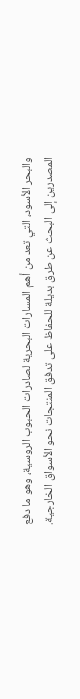والبحر الأسود، التي تعد من أهم المسارات البحرية لصادرات الحبوب الروسية، وهو ما دفع المصدرين إلى البحث عن طرق بديلة للحفاظ على تدفق المنتجات نحو الأسواق الخارجية.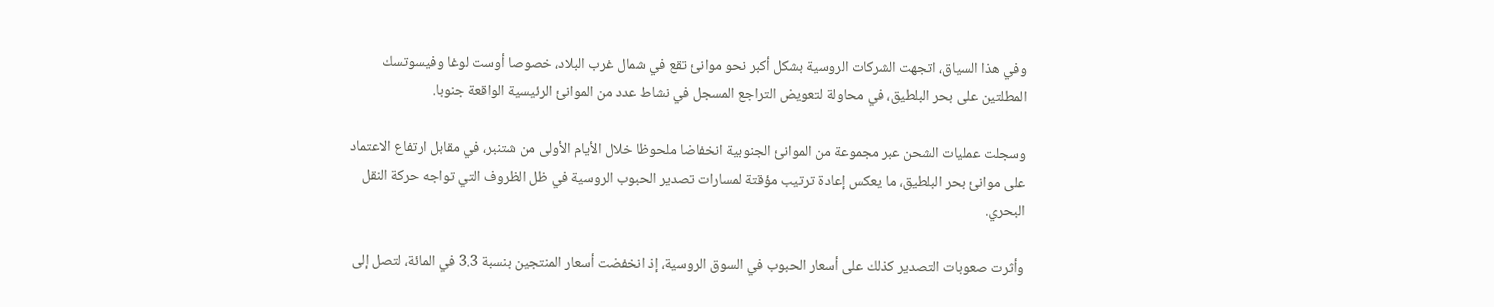وفي هذا السياق، اتجهت الشركات الروسية بشكل أكبر نحو موانئ تقع في شمال غرب البلاد، خصوصا أوست لوغا وفيسوتسك المطلتين على بحر البلطيق، في محاولة لتعويض التراجع المسجل في نشاط عدد من الموانئ الرئيسية الواقعة جنوبا.

وسجلت عمليات الشحن عبر مجموعة من الموانئ الجنوبية انخفاضا ملحوظا خلال الأيام الأولى من شتنبر، في مقابل ارتفاع الاعتماد على موانئ بحر البلطيق، ما يعكس إعادة ترتيب مؤقتة لمسارات تصدير الحبوب الروسية في ظل الظروف التي تواجه حركة النقل البحري.

وأثرت صعوبات التصدير كذلك على أسعار الحبوب في السوق الروسية، إذ انخفضت أسعار المنتجين بنسبة 3.3 في المائة، لتصل إلى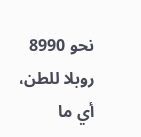نحو 8990 روبلا للطن، أي ما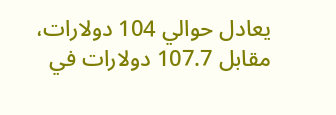يعادل حوالي 104 دولارات، مقابل 107.7 دولارات في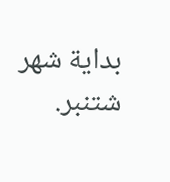بداية شهر شتنبر.